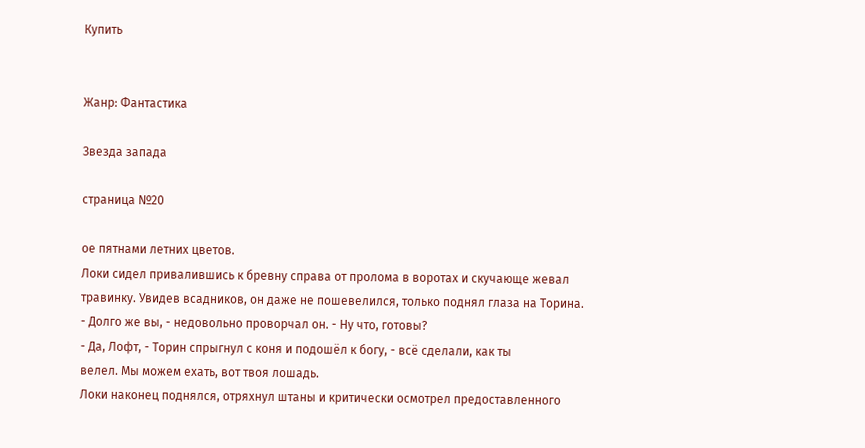Купить


Жанр: Фантастика

Звезда запада

страница №20

ое пятнами летних цветов.
Локи сидел привалившись к бревну справа от пролома в воротах и скучающе жевал
травинку. Увидев всадников, он даже не пошевелился, только поднял глаза на Торина.
- Долго же вы, - недовольно проворчал он. - Ну что, готовы?
- Да, Лофт, - Торин спрыгнул с коня и подошёл к богу, - всё сделали, как ты
велел. Мы можем ехать, вот твоя лошадь.
Локи наконец поднялся, отряхнул штаны и критически осмотрел предоставленного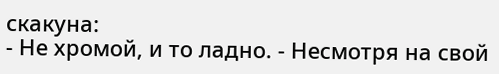скакуна:
- Не хромой, и то ладно. - Несмотря на свой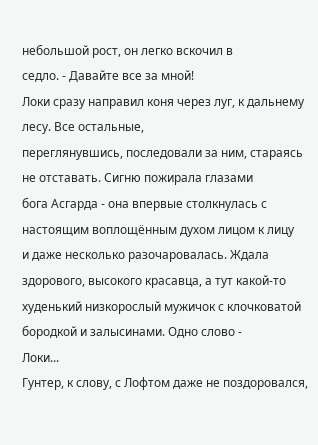небольшой рост, он легко вскочил в
седло. - Давайте все за мной!
Локи сразу направил коня через луг, к дальнему лесу. Все остальные,
переглянувшись, последовали за ним, стараясь не отставать. Сигню пожирала глазами
бога Асгарда - она впервые столкнулась с настоящим воплощённым духом лицом к лицу
и даже несколько разочаровалась. Ждала здорового, высокого красавца, а тут какой-то
худенький низкорослый мужичок с клочковатой бородкой и залысинами. Одно слово -
Локи...
Гунтер, к слову, с Лофтом даже не поздоровался,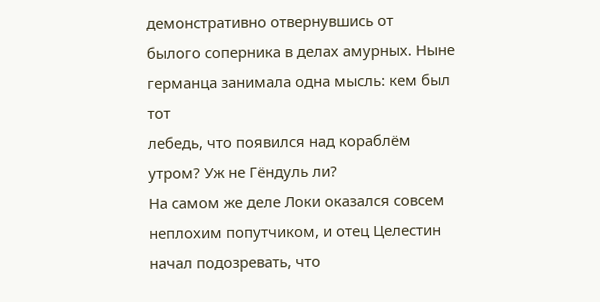демонстративно отвернувшись от
былого соперника в делах амурных. Ныне германца занимала одна мысль: кем был тот
лебедь, что появился над кораблём утром? Уж не Гёндуль ли?
На самом же деле Локи оказался совсем неплохим попутчиком, и отец Целестин
начал подозревать, что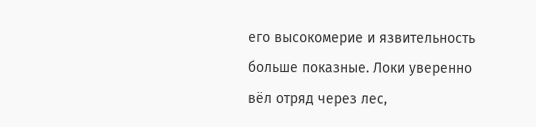его высокомерие и язвительность больше показные. Локи уверенно
вёл отряд через лес,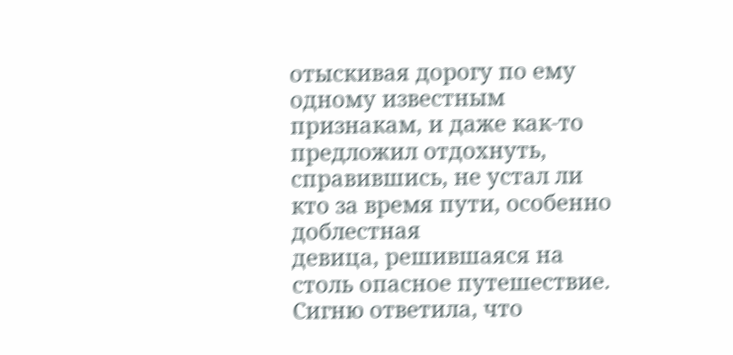отыскивая дорогу по ему одному известным признакам, и даже как-то
предложил отдохнуть, справившись, не устал ли кто за время пути, особенно доблестная
девица, решившаяся на столь опасное путешествие. Сигню ответила, что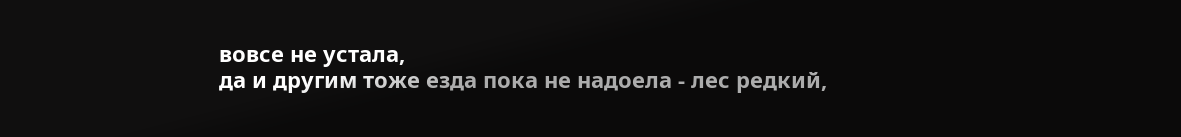вовсе не устала,
да и другим тоже езда пока не надоела - лес редкий,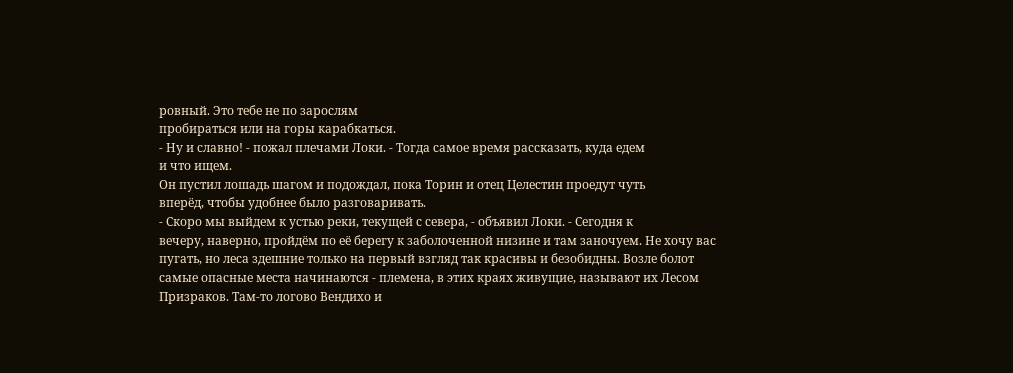ровный. Это тебе не по зарослям
пробираться или на горы карабкаться.
- Ну и славно! - пожал плечами Локи. - Тогда самое время рассказать, куда едем
и что ищем.
Он пустил лошадь шагом и подождал, пока Торин и отец Целестин проедут чуть
вперёд, чтобы удобнее было разговаривать.
- Скоро мы выйдем к устью реки, текущей с севера, - объявил Локи. - Сегодня к
вечеру, наверно, пройдём по её берегу к заболоченной низине и там заночуем. Не хочу вас
пугать, но леса здешние только на первый взгляд так красивы и безобидны. Возле болот
самые опасные места начинаются - племена, в этих краях живущие, называют их Лесом
Призраков. Там-то логово Вендихо и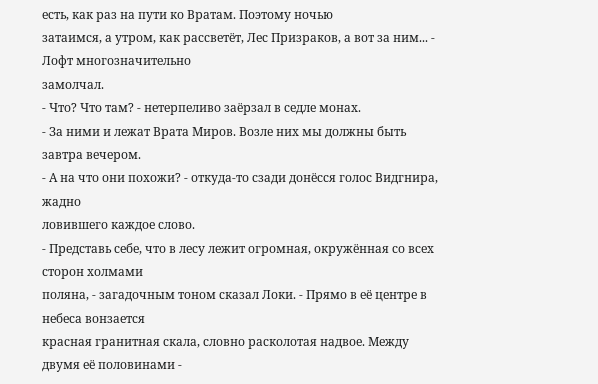есть, как раз на пути ко Вратам. Поэтому ночью
затаимся, а утром, как рассветёт, Лес Призраков, а вот за ним... - Лофт многозначительно
замолчал.
- Что? Что там? - нетерпеливо заёрзал в седле монах.
- За ними и лежат Врата Миров. Возле них мы должны быть завтра вечером.
- А на что они похожи? - откуда-то сзади донёсся голос Видгнира, жадно
ловившего каждое слово.
- Представь себе, что в лесу лежит огромная, окружённая со всех сторон холмами
поляна, - загадочным тоном сказал Локи. - Прямо в её центре в небеса вонзается
красная гранитная скала, словно расколотая надвое. Между двумя её половинами -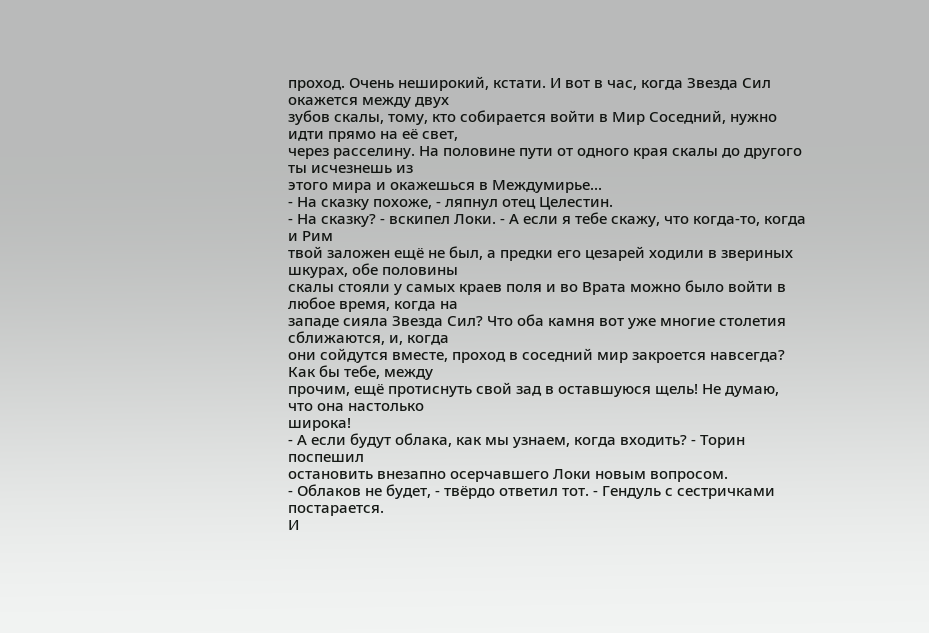проход. Очень неширокий, кстати. И вот в час, когда Звезда Сил окажется между двух
зубов скалы, тому, кто собирается войти в Мир Соседний, нужно идти прямо на её свет,
через расселину. На половине пути от одного края скалы до другого ты исчезнешь из
этого мира и окажешься в Междумирье...
- На сказку похоже, - ляпнул отец Целестин.
- На сказку? - вскипел Локи. - А если я тебе скажу, что когда-то, когда и Рим
твой заложен ещё не был, а предки его цезарей ходили в звериных шкурах, обе половины
скалы стояли у самых краев поля и во Врата можно было войти в любое время, когда на
западе сияла Звезда Сил? Что оба камня вот уже многие столетия сближаются, и, когда
они сойдутся вместе, проход в соседний мир закроется навсегда? Как бы тебе, между
прочим, ещё протиснуть свой зад в оставшуюся щель! Не думаю, что она настолько
широка!
- А если будут облака, как мы узнаем, когда входить? - Торин поспешил
остановить внезапно осерчавшего Локи новым вопросом.
- Облаков не будет, - твёрдо ответил тот. - Гендуль с сестричками постарается.
И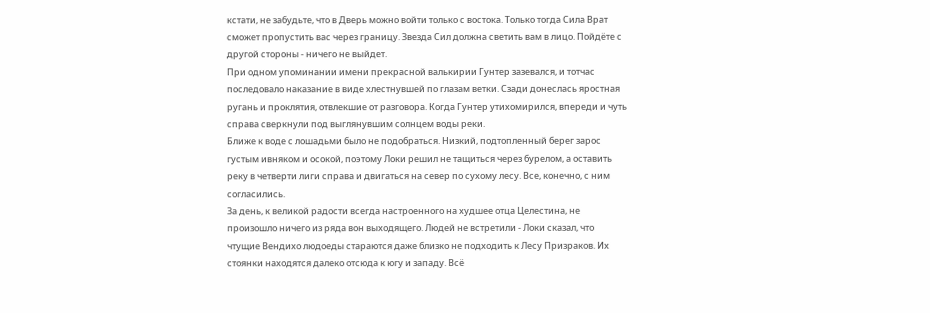кстати, не забудьте, что в Дверь можно войти только с востока. Только тогда Сила Врат
сможет пропустить вас через границу. Звезда Сил должна светить вам в лицо. Пойдёте с
другой стороны - ничего не выйдет.
При одном упоминании имени прекрасной валькирии Гунтер зазевался, и тотчас
последовало наказание в виде хлестнувшей по глазам ветки. Сзади донеслась яростная
ругань и проклятия, отвлекшие от разговора. Когда Гунтер утихомирился, впереди и чуть
справа сверкнули под выглянувшим солнцем воды реки.
Ближе к воде с лошадьми было не подобраться. Низкий, подтопленный берег зарос
густым ивняком и осокой, поэтому Локи решил не тащиться через бурелом, а оставить
реку в четверти лиги справа и двигаться на север по сухому лесу. Все, конечно, с ним
согласились.
За день, к великой радости всегда настроенного на худшее отца Целестина, не
произошло ничего из ряда вон выходящего. Людей не встретили - Локи сказал, что
чтущие Вендихо людоеды стараются даже близко не подходить к Лесу Призраков. Их
стоянки находятся далеко отсюда к югу и западу. Всё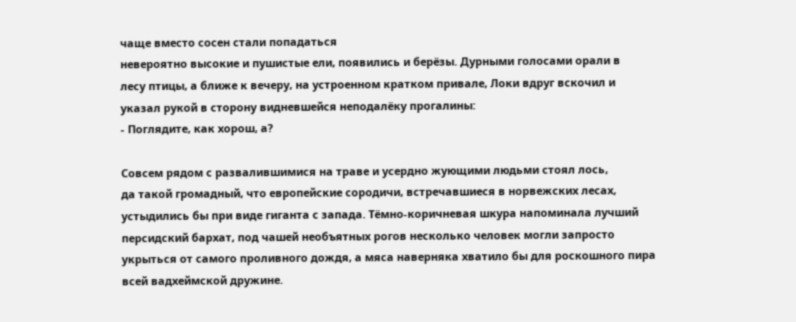чаще вместо сосен стали попадаться
невероятно высокие и пушистые ели, появились и берёзы. Дурными голосами орали в
лесу птицы, а ближе к вечеру, на устроенном кратком привале, Локи вдруг вскочил и
указал рукой в сторону видневшейся неподалёку прогалины:
- Поглядите, как хорош, а?

Совсем рядом с развалившимися на траве и усердно жующими людьми стоял лось,
да такой громадный, что европейские сородичи, встречавшиеся в норвежских лесах,
устыдились бы при виде гиганта с запада. Тёмно-коричневая шкура напоминала лучший
персидский бархат, под чашей необъятных рогов несколько человек могли запросто
укрыться от самого проливного дождя, а мяса наверняка хватило бы для роскошного пира
всей вадхеймской дружине.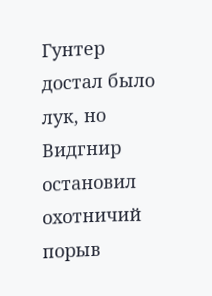Гунтер достал было лук, но Видгнир остановил охотничий
порыв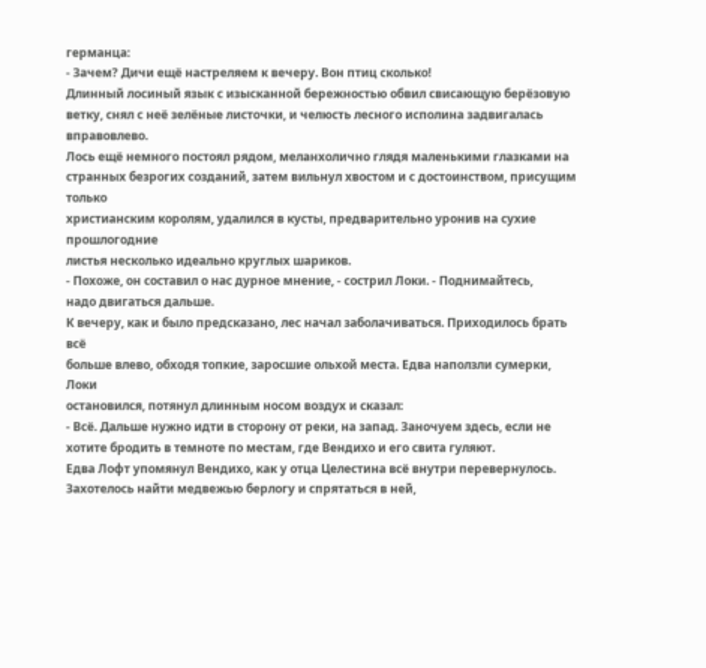германца:
- Зачем? Дичи ещё настреляем к вечеру. Вон птиц сколько!
Длинный лосиный язык с изысканной бережностью обвил свисающую берёзовую
ветку, снял с неё зелёные листочки, и челюсть лесного исполина задвигалась вправовлево.
Лось ещё немного постоял рядом, меланхолично глядя маленькими глазками на
странных безрогих созданий, затем вильнул хвостом и с достоинством, присущим только
христианским королям, удалился в кусты, предварительно уронив на сухие прошлогодние
листья несколько идеально круглых шариков.
- Похоже, он составил о нас дурное мнение, - сострил Локи. - Поднимайтесь,
надо двигаться дальше.
К вечеру, как и было предсказано, лес начал заболачиваться. Приходилось брать всё
больше влево, обходя топкие, заросшие ольхой места. Едва наползли сумерки, Локи
остановился, потянул длинным носом воздух и сказал:
- Всё. Дальше нужно идти в сторону от реки, на запад. Заночуем здесь, если не
хотите бродить в темноте по местам, где Вендихо и его свита гуляют.
Едва Лофт упомянул Вендихо, как у отца Целестина всё внутри перевернулось.
Захотелось найти медвежью берлогу и спрятаться в ней,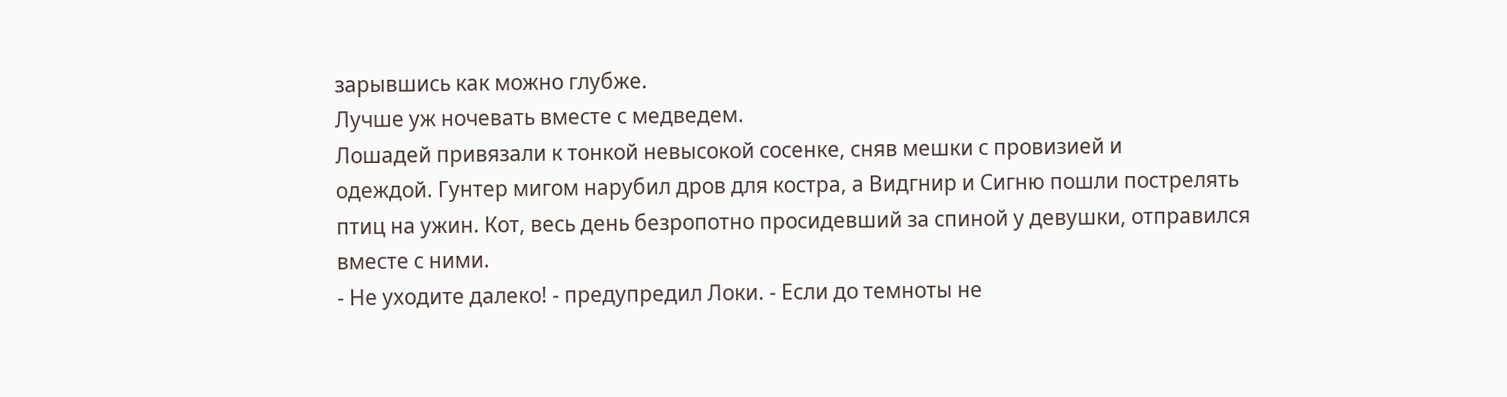зарывшись как можно глубже.
Лучше уж ночевать вместе с медведем.
Лошадей привязали к тонкой невысокой сосенке, сняв мешки с провизией и
одеждой. Гунтер мигом нарубил дров для костра, а Видгнир и Сигню пошли пострелять
птиц на ужин. Кот, весь день безропотно просидевший за спиной у девушки, отправился
вместе с ними.
- Не уходите далеко! - предупредил Локи. - Если до темноты не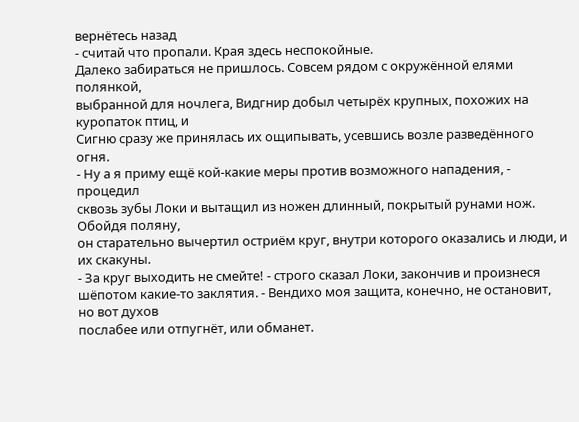вернётесь назад
- считай что пропали. Края здесь неспокойные.
Далеко забираться не пришлось. Совсем рядом с окружённой елями полянкой,
выбранной для ночлега, Видгнир добыл четырёх крупных, похожих на куропаток птиц, и
Сигню сразу же принялась их ощипывать, усевшись возле разведённого огня.
- Ну а я приму ещё кой-какие меры против возможного нападения, - процедил
сквозь зубы Локи и вытащил из ножен длинный, покрытый рунами нож. Обойдя поляну,
он старательно вычертил остриём круг, внутри которого оказались и люди, и их скакуны.
- За круг выходить не смейте! - строго сказал Локи, закончив и произнеся
шёпотом какие-то заклятия. - Вендихо моя защита, конечно, не остановит, но вот духов
послабее или отпугнёт, или обманет.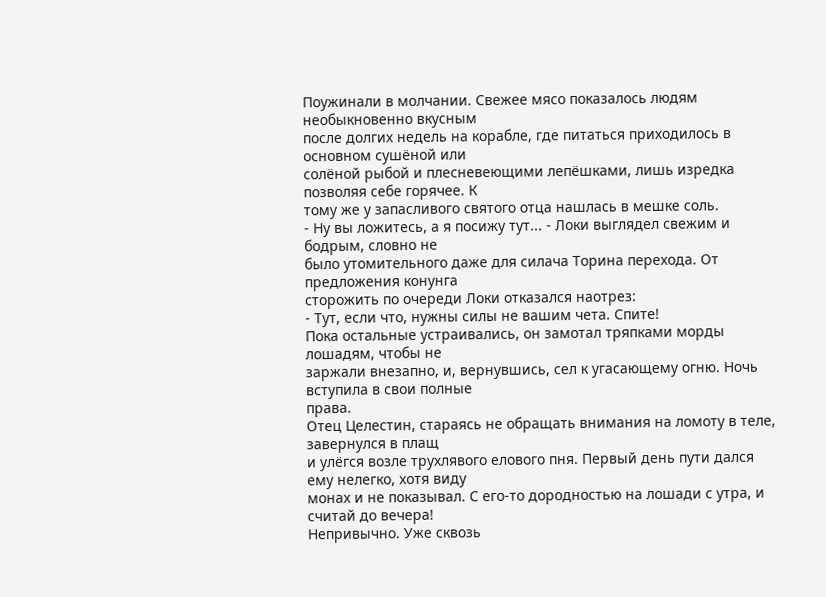Поужинали в молчании. Свежее мясо показалось людям необыкновенно вкусным
после долгих недель на корабле, где питаться приходилось в основном сушёной или
солёной рыбой и плесневеющими лепёшками, лишь изредка позволяя себе горячее. К
тому же у запасливого святого отца нашлась в мешке соль.
- Ну вы ложитесь, а я посижу тут... - Локи выглядел свежим и бодрым, словно не
было утомительного даже для силача Торина перехода. От предложения конунга
сторожить по очереди Локи отказался наотрез:
- Тут, если что, нужны силы не вашим чета. Спите!
Пока остальные устраивались, он замотал тряпками морды лошадям, чтобы не
заржали внезапно, и, вернувшись, сел к угасающему огню. Ночь вступила в свои полные
права.
Отец Целестин, стараясь не обращать внимания на ломоту в теле, завернулся в плащ
и улёгся возле трухлявого елового пня. Первый день пути дался ему нелегко, хотя виду
монах и не показывал. С его-то дородностью на лошади с утра, и считай до вечера!
Непривычно. Уже сквозь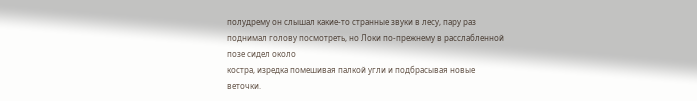полудрему он слышал какие-то странные звуки в лесу, пару раз
поднимал голову посмотреть, но Локи по-прежнему в расслабленной позе сидел около
костра, изредка помешивая палкой угли и подбрасывая новые веточки.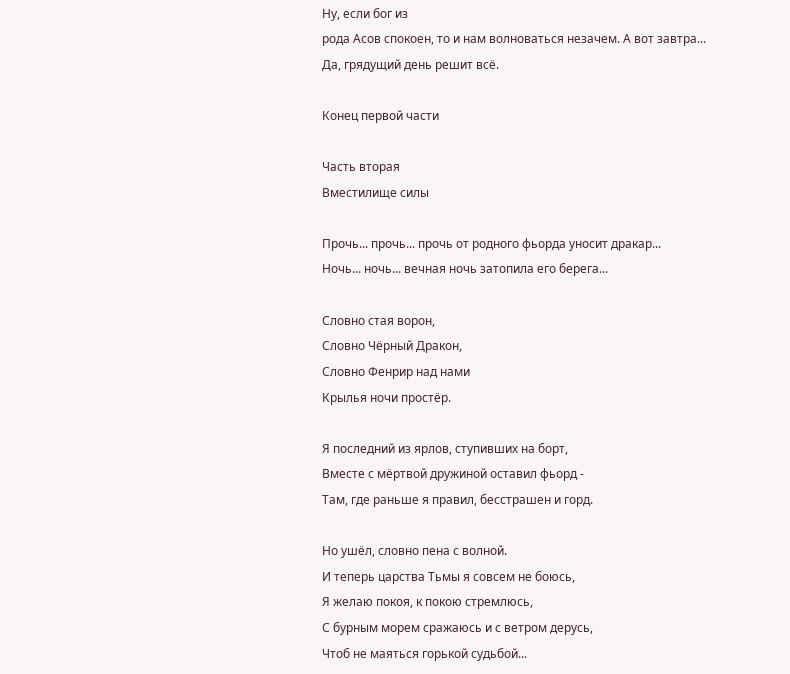Ну, если бог из
рода Асов спокоен, то и нам волноваться незачем. А вот завтра...
Да, грядущий день решит всё.

Конец первой части

Часть вторая
Вместилище силы

Прочь... прочь... прочь от родного фьорда уносит дракар...
Ночь... ночь... вечная ночь затопила его берега...

Словно стая ворон,
Словно Чёрный Дракон,
Словно Фенрир над нами
Крылья ночи простёр.

Я последний из ярлов, ступивших на борт,
Вместе с мёртвой дружиной оставил фьорд -
Там, где раньше я правил, бесстрашен и горд.

Но ушёл, словно пена с волной.
И теперь царства Тьмы я совсем не боюсь,
Я желаю покоя, к покою стремлюсь,
С бурным морем сражаюсь и с ветром дерусь,
Чтоб не маяться горькой судьбой...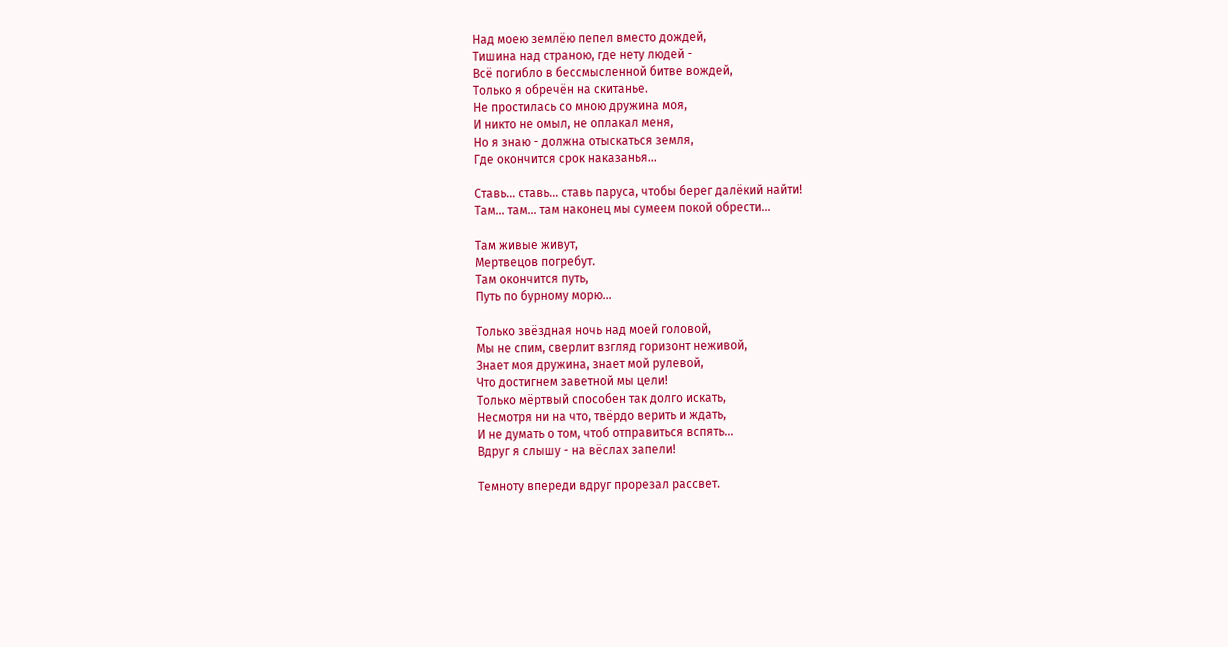Над моею землёю пепел вместо дождей,
Тишина над страною, где нету людей -
Всё погибло в бессмысленной битве вождей,
Только я обречён на скитанье.
Не простилась со мною дружина моя,
И никто не омыл, не оплакал меня,
Но я знаю - должна отыскаться земля,
Где окончится срок наказанья...

Ставь... ставь... ставь паруса, чтобы берег далёкий найти!
Там... там... там наконец мы сумеем покой обрести...

Там живые живут,
Мертвецов погребут.
Там окончится путь,
Путь по бурному морю...

Только звёздная ночь над моей головой,
Мы не спим, сверлит взгляд горизонт неживой,
Знает моя дружина, знает мой рулевой,
Что достигнем заветной мы цели!
Только мёртвый способен так долго искать,
Несмотря ни на что, твёрдо верить и ждать,
И не думать о том, чтоб отправиться вспять...
Вдруг я слышу - на вёслах запели!

Темноту впереди вдруг прорезал рассвет.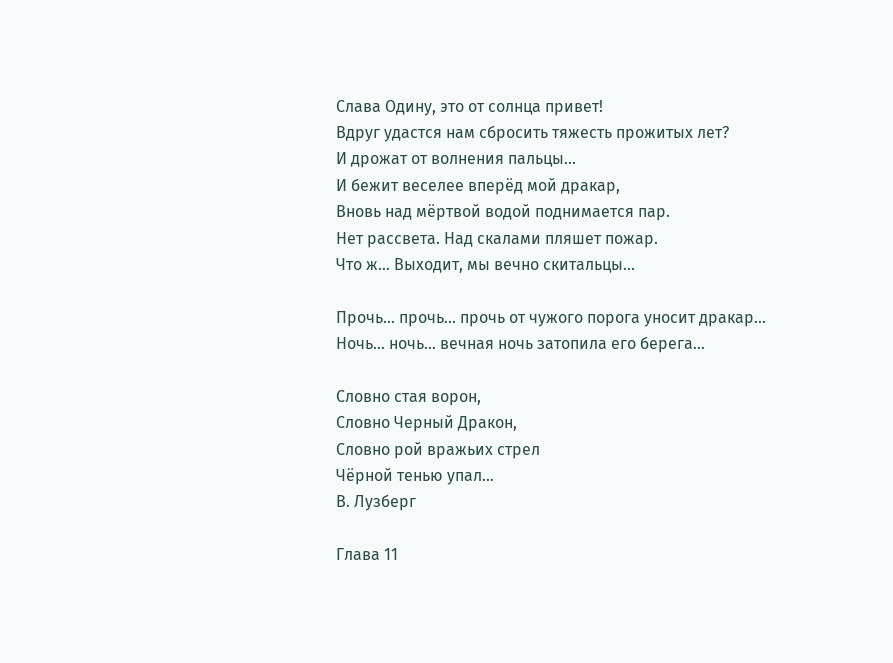Слава Одину, это от солнца привет!
Вдруг удастся нам сбросить тяжесть прожитых лет?
И дрожат от волнения пальцы...
И бежит веселее вперёд мой дракар,
Вновь над мёртвой водой поднимается пар.
Нет рассвета. Над скалами пляшет пожар.
Что ж... Выходит, мы вечно скитальцы...

Прочь... прочь... прочь от чужого порога уносит дракар...
Ночь... ночь... вечная ночь затопила его берега...

Словно стая ворон,
Словно Черный Дракон,
Словно рой вражьих стрел
Чёрной тенью упал...
В. Лузберг

Глава 11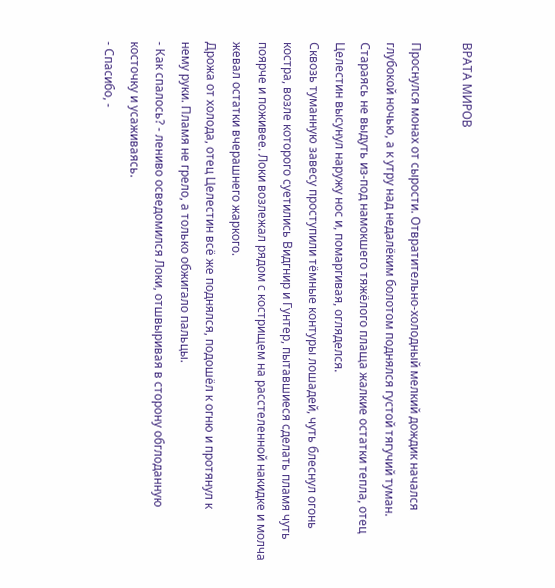ВРАТА МИРОВ

Проснулся монах от сырости. Отвратительно-холодный мелкий дождик начался
глубокой ночью, а к утру над недалёким болотом поднялся густой тягучий туман.
Стараясь не выдуть из-под намокшего тяжёлого плаща жалкие остатки тепла, отец
Целестин высунул наружу нос и, помаргивая, огляделся.
Сквозь туманную завесу проступили тёмные контуры лошадей, чуть блеснул огонь
костра, возле которого суетились Видгнир и Гунтер, пытавшиеся сделать пламя чуть
поярче и поживее. Локи возлежал рядом с кострищем на расстеленной накидке и молча
жевал остатки вчерашнего жаркого.
Дрожа от холода, отец Целестин всё же поднялся, подошёл к огню и протянул к
нему руки. Пламя не грело, а только обжигало пальцы.
- Как спалось? - лениво осведомился Локи, отшвыривая в сторону обглоданную
косточку и усаживаясь.
- Спасибо, -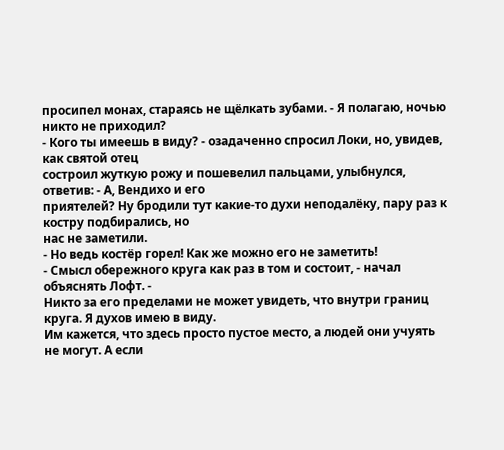просипел монах, стараясь не щёлкать зубами. - Я полагаю, ночью
никто не приходил?
- Кого ты имеешь в виду? - озадаченно спросил Локи, но, увидев, как святой отец
состроил жуткую рожу и пошевелил пальцами, улыбнулся, ответив: - А, Вендихо и его
приятелей? Ну бродили тут какие-то духи неподалёку, пару раз к костру подбирались, но
нас не заметили.
- Но ведь костёр горел! Как же можно его не заметить!
- Смысл обережного круга как раз в том и состоит, - начал объяснять Лофт. -
Никто за его пределами не может увидеть, что внутри границ круга. Я духов имею в виду.
Им кажется, что здесь просто пустое место, а людей они учуять не могут. А если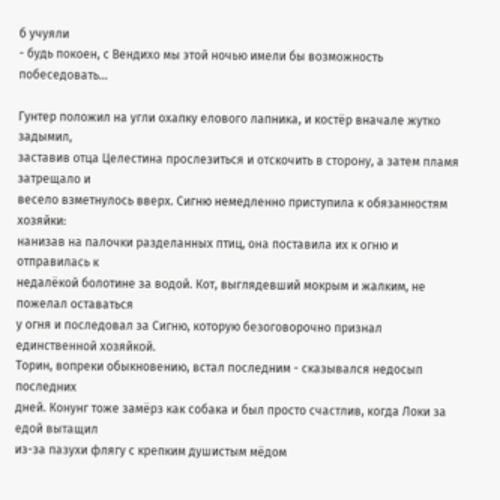б учуяли
- будь покоен, с Вендихо мы этой ночью имели бы возможность побеседовать...

Гунтер положил на угли охапку елового лапника, и костёр вначале жутко задымил,
заставив отца Целестина прослезиться и отскочить в сторону, а затем пламя затрещало и
весело взметнулось вверх. Сигню немедленно приступила к обязанностям хозяйки:
нанизав на палочки разделанных птиц, она поставила их к огню и отправилась к
недалёкой болотине за водой. Кот, выглядевший мокрым и жалким, не пожелал оставаться
у огня и последовал за Сигню, которую безоговорочно признал единственной хозяйкой.
Торин, вопреки обыкновению, встал последним - сказывался недосып последних
дней. Конунг тоже замёрз как собака и был просто счастлив, когда Локи за едой вытащил
из-за пазухи флягу с крепким душистым мёдом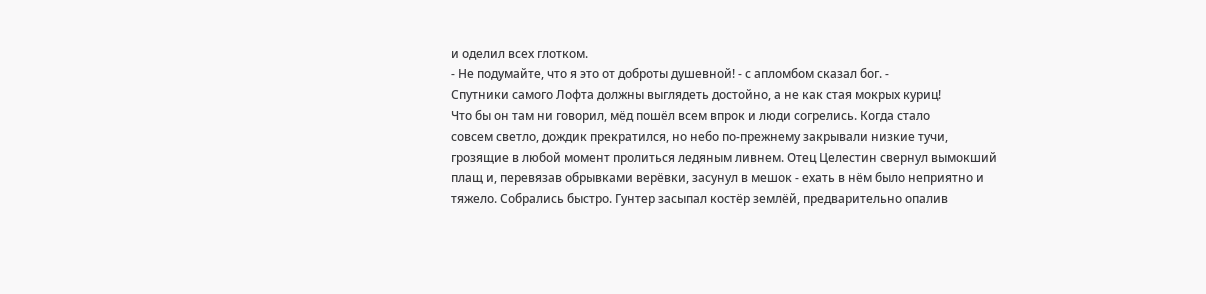и оделил всех глотком.
- Не подумайте, что я это от доброты душевной! - с апломбом сказал бог. -
Спутники самого Лофта должны выглядеть достойно, а не как стая мокрых куриц!
Что бы он там ни говорил, мёд пошёл всем впрок и люди согрелись. Когда стало
совсем светло, дождик прекратился, но небо по-прежнему закрывали низкие тучи,
грозящие в любой момент пролиться ледяным ливнем. Отец Целестин свернул вымокший
плащ и, перевязав обрывками верёвки, засунул в мешок - ехать в нём было неприятно и
тяжело. Собрались быстро. Гунтер засыпал костёр землёй, предварительно опалив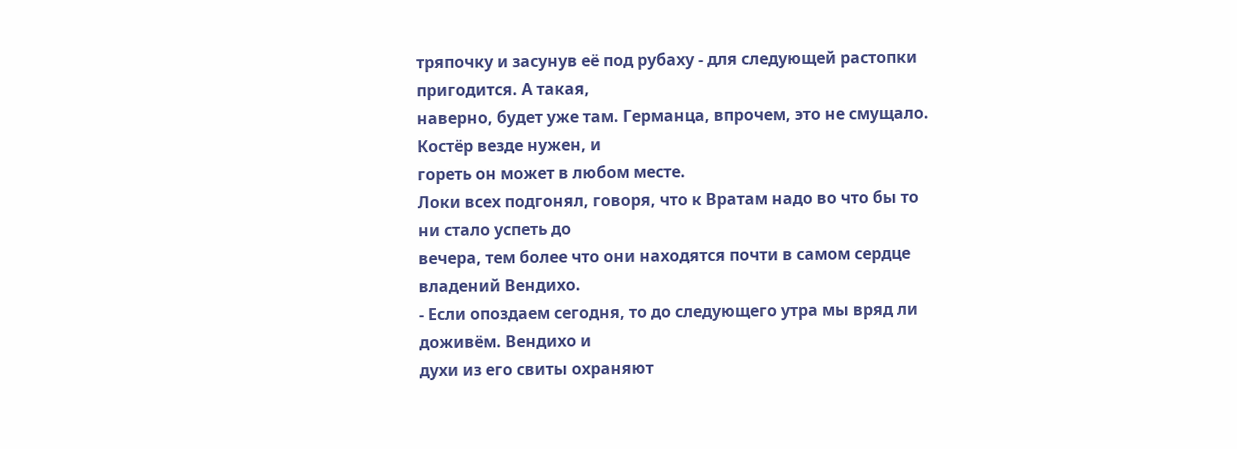тряпочку и засунув её под рубаху - для следующей растопки пригодится. А такая,
наверно, будет уже там. Германца, впрочем, это не смущало. Костёр везде нужен, и
гореть он может в любом месте.
Локи всех подгонял, говоря, что к Вратам надо во что бы то ни стало успеть до
вечера, тем более что они находятся почти в самом сердце владений Вендихо.
- Если опоздаем сегодня, то до следующего утра мы вряд ли доживём. Вендихо и
духи из его свиты охраняют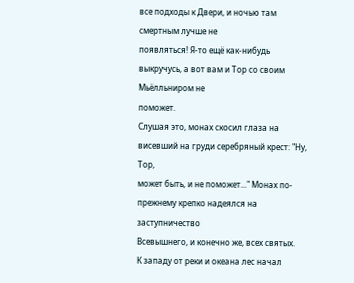все подходы к Двери, и ночью там смертным лучше не
появляться! Я-то ещё как-нибудь выкручусь, а вот вам и Тор со своим Мьёлльниром не
поможет.
Слушая это, монах скосил глаза на висевший на груди серебряный крест: "Ну, Тор,
может быть, и не поможет..." Монах по-прежнему крепко надеялся на заступничество
Всевышнего, и конечно же, всех святых.
К западу от реки и океана лес начал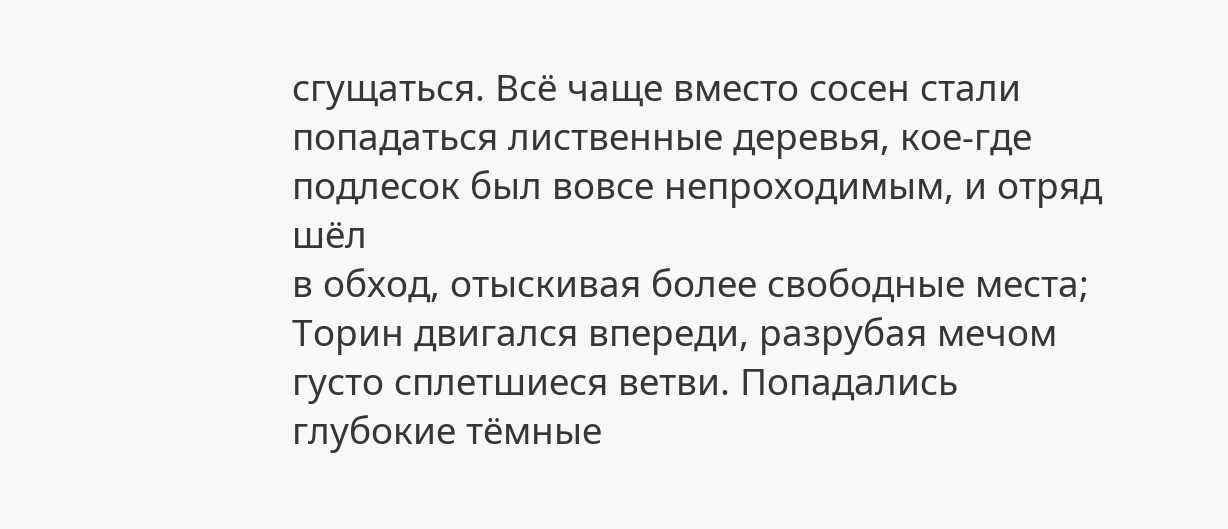сгущаться. Всё чаще вместо сосен стали
попадаться лиственные деревья, кое-где подлесок был вовсе непроходимым, и отряд шёл
в обход, отыскивая более свободные места; Торин двигался впереди, разрубая мечом
густо сплетшиеся ветви. Попадались глубокие тёмные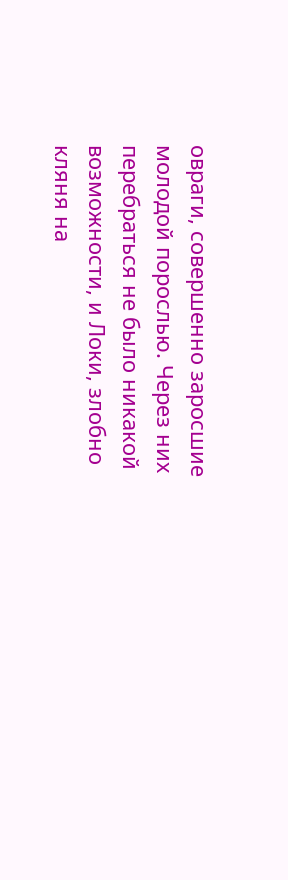овраги, совершенно заросшие
молодой порослью. Через них перебраться не было никакой возможности, и Локи, злобно
кляня на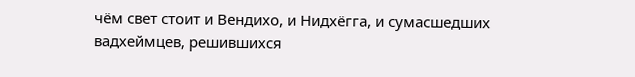чём свет стоит и Вендихо, и Нидхёгга, и сумасшедших вадхеймцев, решившихся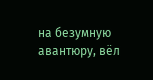на безумную авантюру, вёл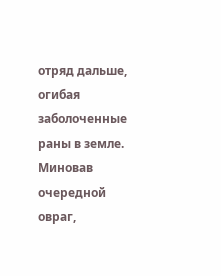отряд дальше, огибая заболоченные раны в земле.
Миновав очередной овраг,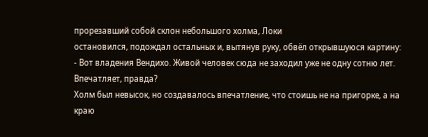прорезавший собой склон небольшого холма, Локи
остановился, подождал остальных и, вытянув руку, обвёл открывшуюся картину:
- Вот владения Вендихо. Живой человек сюда не заходил уже не одну сотню лет.
Впечатляет, правда?
Холм был невысок, но создавалось впечатление, что стоишь не на пригорке, а на
краю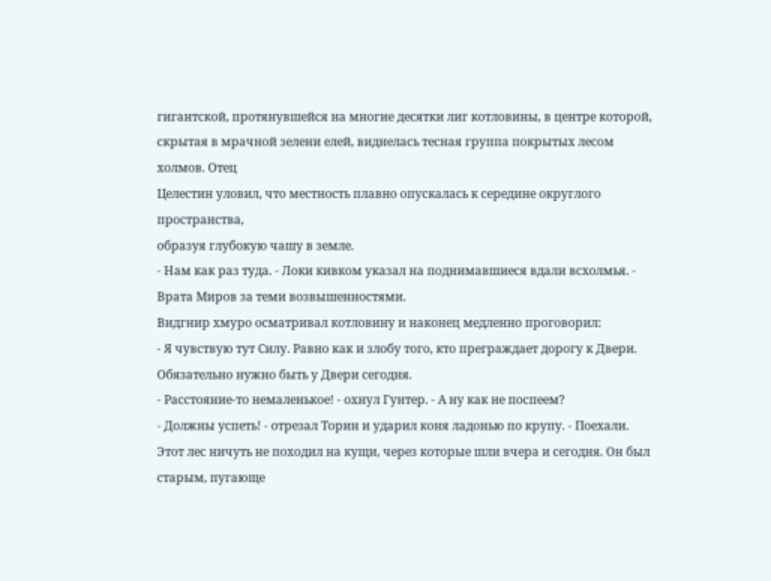гигантской, протянувшейся на многие десятки лиг котловины, в центре которой,
скрытая в мрачной зелени елей, виднелась тесная группа покрытых лесом холмов. Отец
Целестин уловил, что местность плавно опускалась к середине округлого пространства,
образуя глубокую чашу в земле.
- Нам как раз туда. - Локи кивком указал на поднимавшиеся вдали всхолмья. -
Врата Миров за теми возвышенностями.
Видгнир хмуро осматривал котловину и наконец медленно проговорил:
- Я чувствую тут Силу. Равно как и злобу того, кто преграждает дорогу к Двери.
Обязательно нужно быть у Двери сегодня.
- Расстояние-то немаленькое! - охнул Гунтер. - А ну как не поспеем?
- Должны успеть! - отрезал Торин и ударил коня ладонью по крупу. - Поехали.
Этот лес ничуть не походил на кущи, через которые шли вчера и сегодня. Он был
старым, пугающе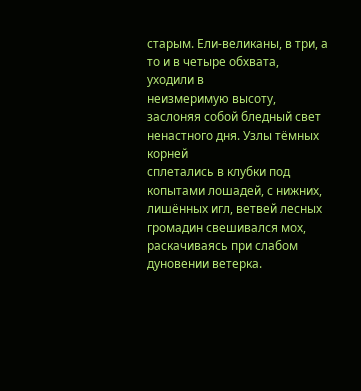старым. Ели-великаны, в три, а то и в четыре обхвата, уходили в
неизмеримую высоту, заслоняя собой бледный свет ненастного дня. Узлы тёмных корней
сплетались в клубки под копытами лошадей, с нижних, лишённых игл, ветвей лесных
громадин свешивался мох, раскачиваясь при слабом дуновении ветерка.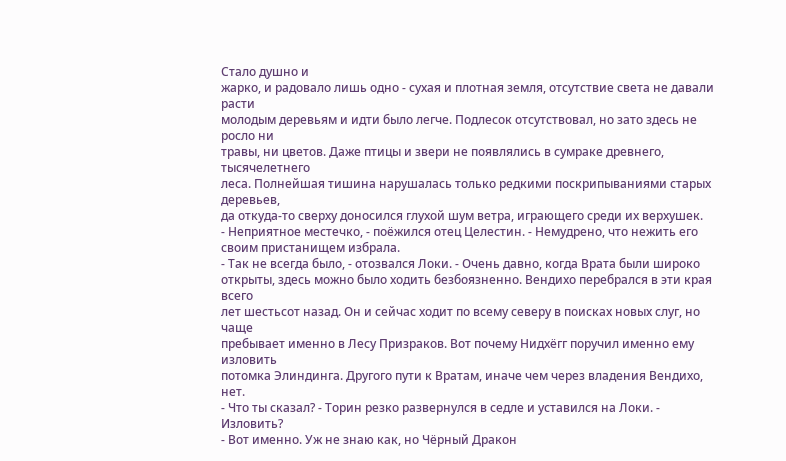Стало душно и
жарко, и радовало лишь одно - сухая и плотная земля, отсутствие света не давали расти
молодым деревьям и идти было легче. Подлесок отсутствовал, но зато здесь не росло ни
травы, ни цветов. Даже птицы и звери не появлялись в сумраке древнего, тысячелетнего
леса. Полнейшая тишина нарушалась только редкими поскрипываниями старых деревьев,
да откуда-то сверху доносился глухой шум ветра, играющего среди их верхушек.
- Неприятное местечко, - поёжился отец Целестин. - Немудрено, что нежить его
своим пристанищем избрала.
- Так не всегда было, - отозвался Локи. - Очень давно, когда Врата были широко
открыты, здесь можно было ходить безбоязненно. Вендихо перебрался в эти края всего
лет шестьсот назад. Он и сейчас ходит по всему северу в поисках новых слуг, но чаще
пребывает именно в Лесу Призраков. Вот почему Нидхёгг поручил именно ему изловить
потомка Элиндинга. Другого пути к Вратам, иначе чем через владения Вендихо, нет.
- Что ты сказал? - Торин резко развернулся в седле и уставился на Локи. -
Изловить?
- Вот именно. Уж не знаю как, но Чёрный Дракон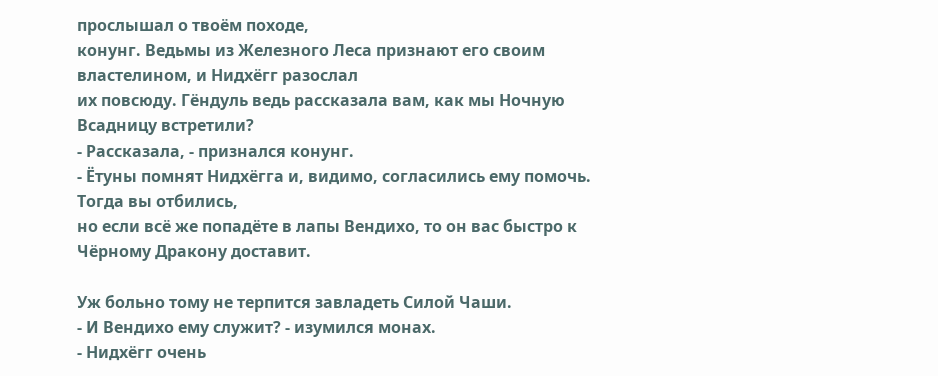прослышал о твоём походе,
конунг. Ведьмы из Железного Леса признают его своим властелином, и Нидхёгг разослал
их повсюду. Гёндуль ведь рассказала вам, как мы Ночную Всадницу встретили?
- Рассказала, - признался конунг.
- Ётуны помнят Нидхёгга и, видимо, согласились ему помочь. Тогда вы отбились,
но если всё же попадёте в лапы Вендихо, то он вас быстро к Чёрному Дракону доставит.

Уж больно тому не терпится завладеть Силой Чаши.
- И Вендихо ему служит? - изумился монах.
- Нидхёгг очень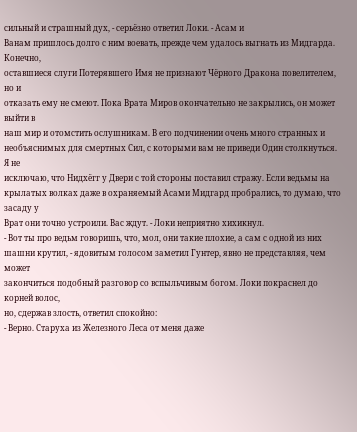сильный и страшный дух, - серьёзно ответил Локи. - Асам и
Ванам пришлось долго с ним воевать, прежде чем удалось выгнать из Мидгарда. Конечно,
оставшиеся слуги Потерявшего Имя не признают Чёрного Дракона повелителем, но и
отказать ему не смеют. Пока Врата Миров окончательно не закрылись, он может выйти в
наш мир и отомстить ослушникам. В его подчинении очень много странных и
необъяснимых для смертных Сил, с которыми вам не приведи Один столкнуться. Я не
исключаю, что Нидхёгг у Двери с той стороны поставил стражу. Если ведьмы на
крылатых волках даже в охраняемый Асами Мидгард пробрались, то думаю, что засаду у
Врат они точно устроили. Вас ждут. - Локи неприятно хихикнул.
- Вот ты про ведьм говоришь, что, мол, они такие плохие, а сам с одной из них
шашни крутил, - ядовитым голосом заметил Гунтер, явно не представляя, чем может
закончиться подобный разговор со вспыльчивым богом. Локи покраснел до корней волос,
но, сдержав злость, ответил спокойно:
- Верно. Старуха из Железного Леса от меня даже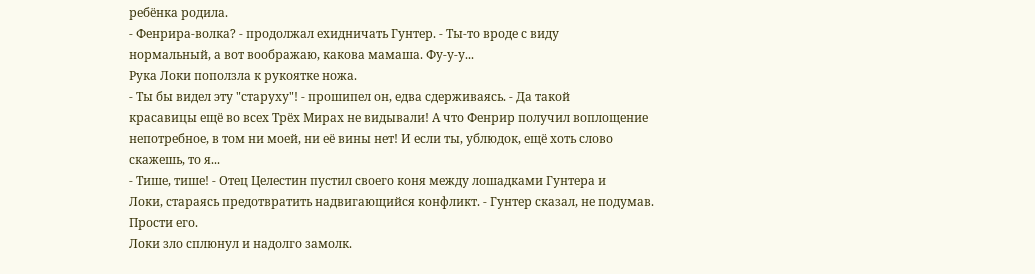ребёнка родила.
- Фенрира-волка? - продолжал ехидничать Гунтер. - Ты-то вроде с виду
нормальный, а вот воображаю, какова мамаша. Фу-у-у...
Рука Локи поползла к рукоятке ножа.
- Ты бы видел эту "старуху"! - прошипел он, едва сдерживаясь. - Да такой
красавицы ещё во всех Трёх Мирах не видывали! А что Фенрир получил воплощение
непотребное, в том ни моей, ни её вины нет! И если ты, ублюдок, ещё хоть слово
скажешь, то я...
- Тише, тише! - Отец Целестин пустил своего коня между лошадками Гунтера и
Локи, стараясь предотвратить надвигающийся конфликт. - Гунтер сказал, не подумав.
Прости его.
Локи зло сплюнул и надолго замолк.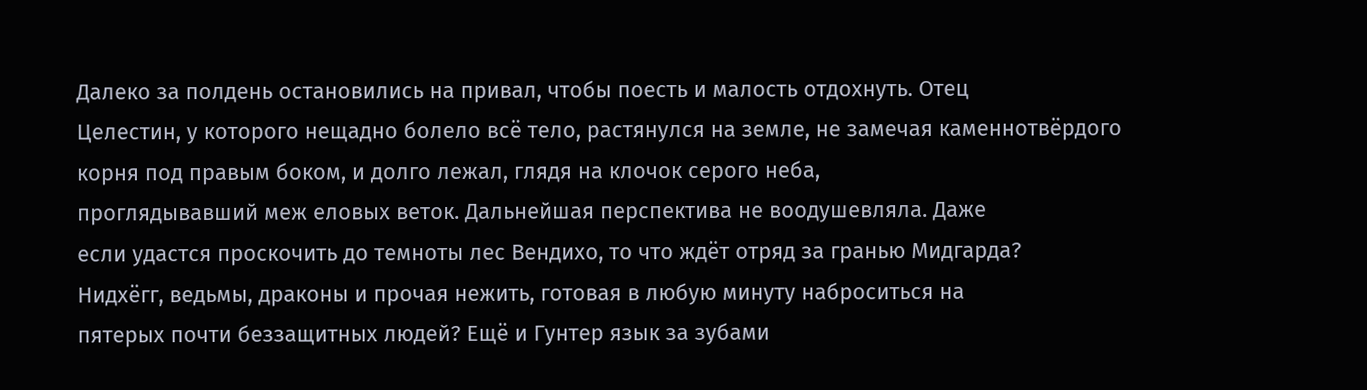Далеко за полдень остановились на привал, чтобы поесть и малость отдохнуть. Отец
Целестин, у которого нещадно болело всё тело, растянулся на земле, не замечая каменнотвёрдого
корня под правым боком, и долго лежал, глядя на клочок серого неба,
проглядывавший меж еловых веток. Дальнейшая перспектива не воодушевляла. Даже
если удастся проскочить до темноты лес Вендихо, то что ждёт отряд за гранью Мидгарда?
Нидхёгг, ведьмы, драконы и прочая нежить, готовая в любую минуту наброситься на
пятерых почти беззащитных людей? Ещё и Гунтер язык за зубами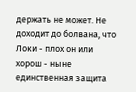держать не может. Не
доходит до болвана, что Локи - плох он или хорош - ныне единственная защита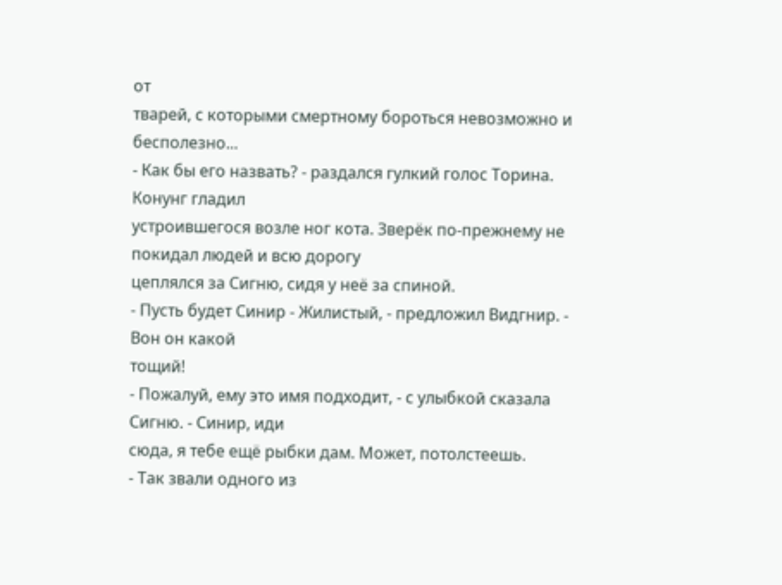от
тварей, с которыми смертному бороться невозможно и бесполезно...
- Как бы его назвать? - раздался гулкий голос Торина. Конунг гладил
устроившегося возле ног кота. Зверёк по-прежнему не покидал людей и всю дорогу
цеплялся за Сигню, сидя у неё за спиной.
- Пусть будет Синир - Жилистый, - предложил Видгнир. - Вон он какой
тощий!
- Пожалуй, ему это имя подходит, - с улыбкой сказала Сигню. - Синир, иди
сюда, я тебе ещё рыбки дам. Может, потолстеешь.
- Так звали одного из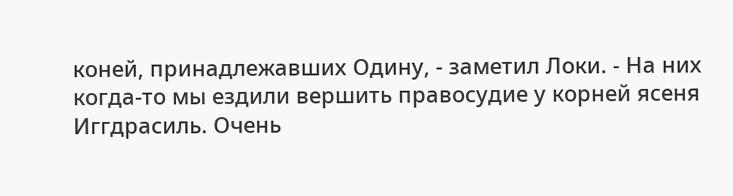коней, принадлежавших Одину, - заметил Локи. - На них
когда-то мы ездили вершить правосудие у корней ясеня Иггдрасиль. Очень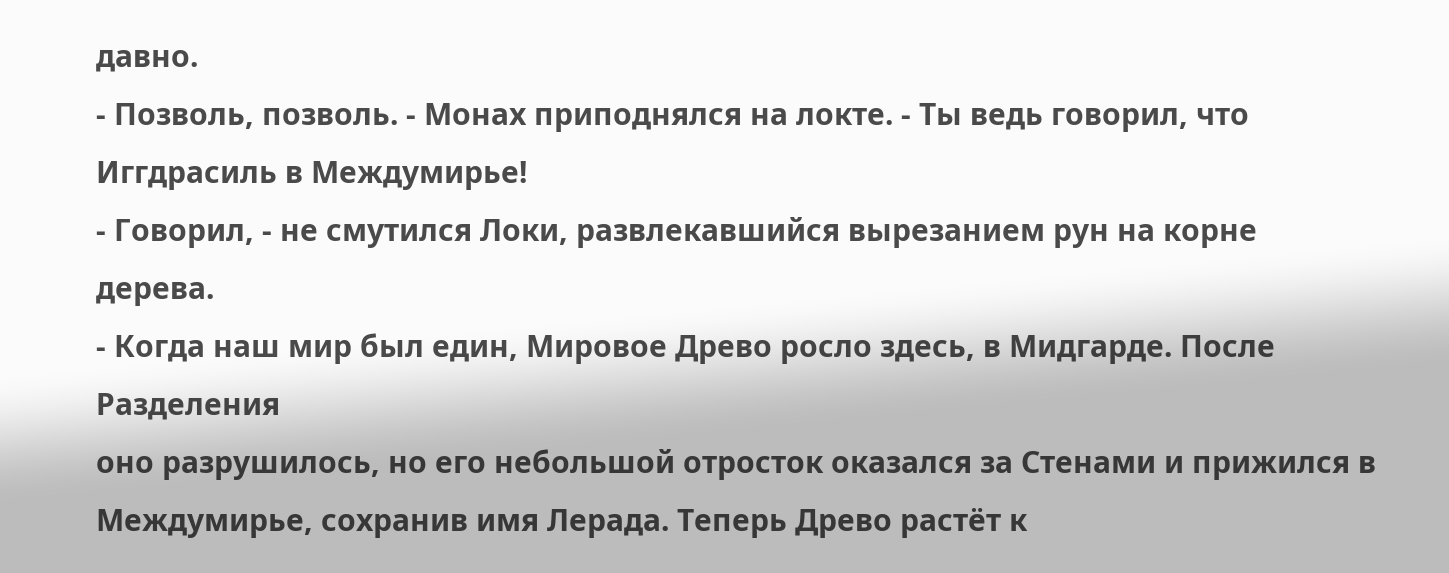давно.
- Позволь, позволь. - Монах приподнялся на локте. - Ты ведь говорил, что
Иггдрасиль в Междумирье!
- Говорил, - не смутился Локи, развлекавшийся вырезанием рун на корне дерева.
- Когда наш мир был един, Мировое Древо росло здесь, в Мидгарде. После Разделения
оно разрушилось, но его небольшой отросток оказался за Стенами и прижился в
Междумирье, сохранив имя Лерада. Теперь Древо растёт к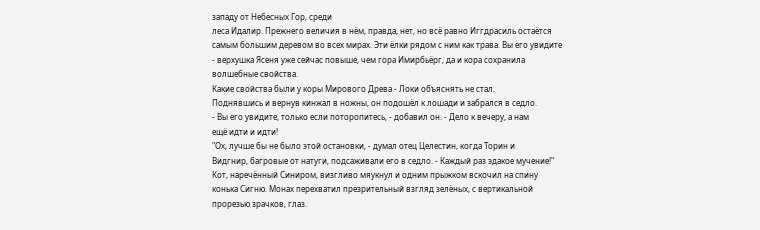западу от Небесных Гор, среди
леса Идалир. Прежнего величия в нём, правда, нет, но всё равно Иггдрасиль остаётся
самым большим деревом во всех мирах. Эти ёлки рядом с ним как трава. Вы его увидите
- верхушка Ясеня уже сейчас повыше, чем гора Имирбьёрг, да и кора сохранила
волшебные свойства.
Какие свойства были у коры Мирового Древа - Локи объяснять не стал.
Поднявшись и вернув кинжал в ножны, он подошёл к лошади и забрался в седло.
- Вы его увидите, только если поторопитесь, - добавил он. - Дело к вечеру, а нам
ещё идти и идти!
"Ох, лучше бы не было этой остановки, - думал отец Целестин, когда Торин и
Видгнир, багровые от натуги, подсаживали его в седло. - Каждый раз эдакое мучение!"
Кот, наречённый Синиром, визгливо мяукнул и одним прыжком вскочил на спину
конька Сигню. Монах перехватил презрительный взгляд зелёных, с вертикальной
прорезью зрачков, глаз.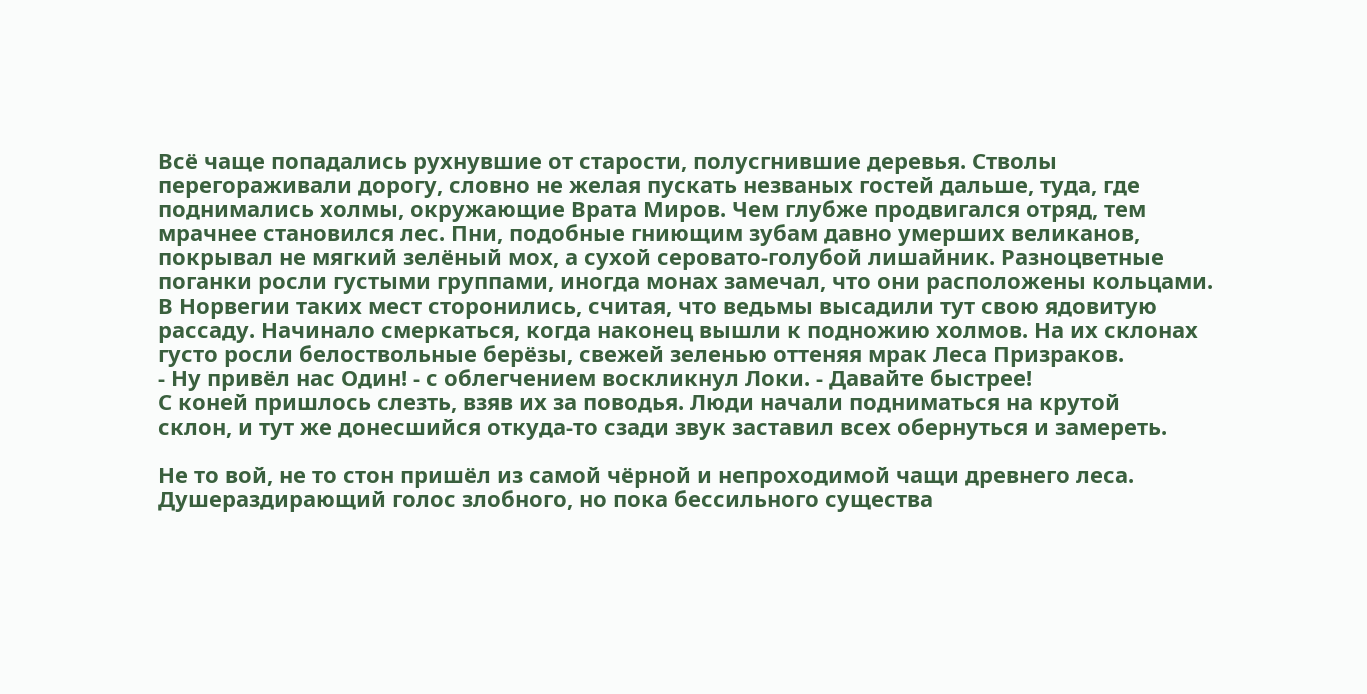Всё чаще попадались рухнувшие от старости, полусгнившие деревья. Стволы
перегораживали дорогу, словно не желая пускать незваных гостей дальше, туда, где
поднимались холмы, окружающие Врата Миров. Чем глубже продвигался отряд, тем
мрачнее становился лес. Пни, подобные гниющим зубам давно умерших великанов,
покрывал не мягкий зелёный мох, а сухой серовато-голубой лишайник. Разноцветные
поганки росли густыми группами, иногда монах замечал, что они расположены кольцами.
В Норвегии таких мест сторонились, считая, что ведьмы высадили тут свою ядовитую
рассаду. Начинало смеркаться, когда наконец вышли к подножию холмов. На их склонах
густо росли белоствольные берёзы, свежей зеленью оттеняя мрак Леса Призраков.
- Ну привёл нас Один! - с облегчением воскликнул Локи. - Давайте быстрее!
С коней пришлось слезть, взяв их за поводья. Люди начали подниматься на крутой
склон, и тут же донесшийся откуда-то сзади звук заставил всех обернуться и замереть.

Не то вой, не то стон пришёл из самой чёрной и непроходимой чащи древнего леса.
Душераздирающий голос злобного, но пока бессильного существа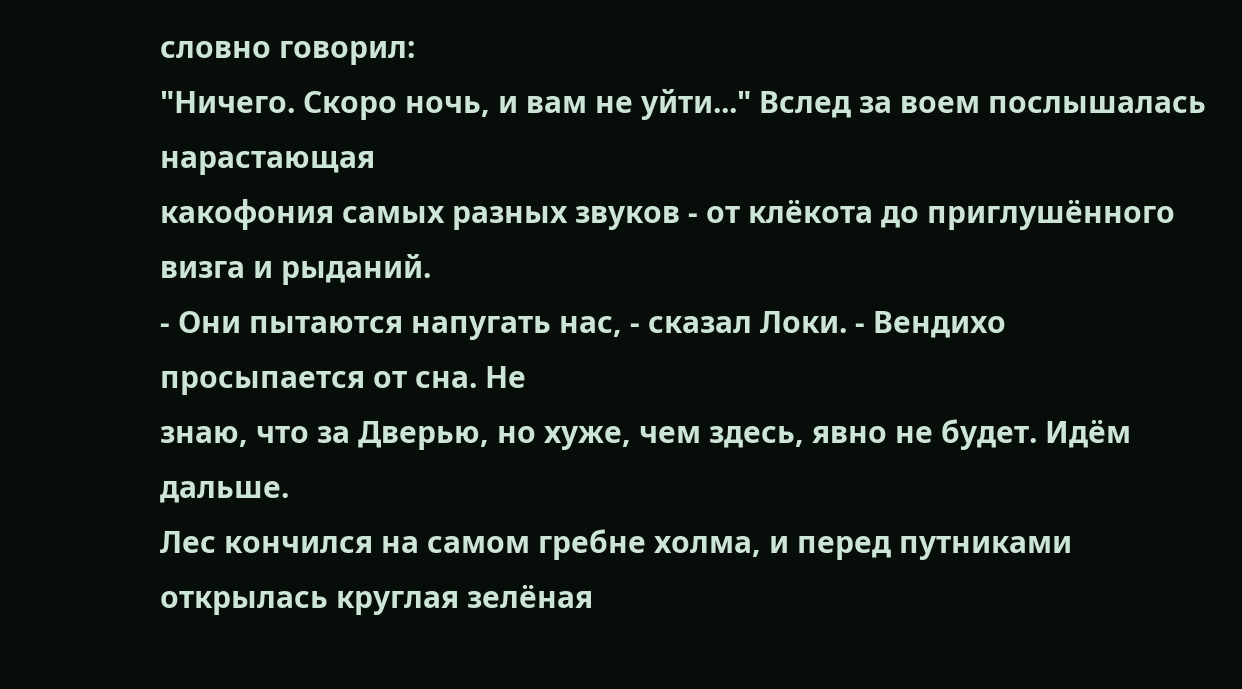словно говорил:
"Ничего. Скоро ночь, и вам не уйти..." Вслед за воем послышалась нарастающая
какофония самых разных звуков - от клёкота до приглушённого визга и рыданий.
- Они пытаются напугать нас, - сказал Локи. - Вендихо просыпается от сна. Не
знаю, что за Дверью, но хуже, чем здесь, явно не будет. Идём дальше.
Лес кончился на самом гребне холма, и перед путниками открылась круглая зелёная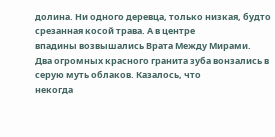долина. Ни одного деревца, только низкая, будто срезанная косой трава. А в центре
впадины возвышались Врата Между Мирами.
Два огромных красного гранита зуба вонзались в серую муть облаков. Казалось, что
некогда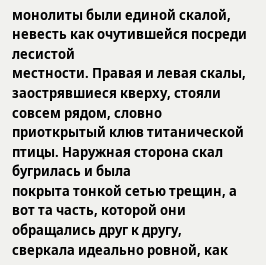монолиты были единой скалой, невесть как очутившейся посреди лесистой
местности. Правая и левая скалы, заострявшиеся кверху, стояли совсем рядом, словно
приоткрытый клюв титанической птицы. Наружная сторона скал бугрилась и была
покрыта тонкой сетью трещин, а вот та часть, которой они обращались друг к другу,
сверкала идеально ровной, как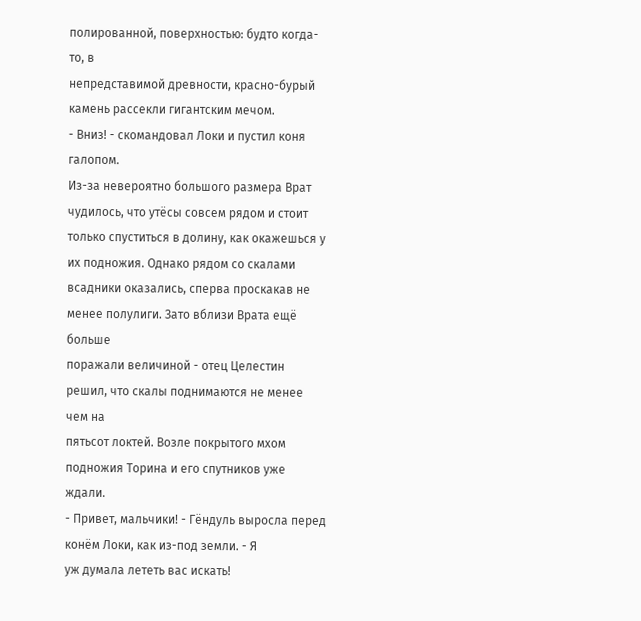полированной, поверхностью: будто когда-то, в
непредставимой древности, красно-бурый камень рассекли гигантским мечом.
- Вниз! - скомандовал Локи и пустил коня галопом.
Из-за невероятно большого размера Врат чудилось, что утёсы совсем рядом и стоит
только спуститься в долину, как окажешься у их подножия. Однако рядом со скалами
всадники оказались, сперва проскакав не менее полулиги. Зато вблизи Врата ещё больше
поражали величиной - отец Целестин решил, что скалы поднимаются не менее чем на
пятьсот локтей. Возле покрытого мхом подножия Торина и его спутников уже ждали.
- Привет, мальчики! - Гёндуль выросла перед конём Локи, как из-под земли. - Я
уж думала лететь вас искать!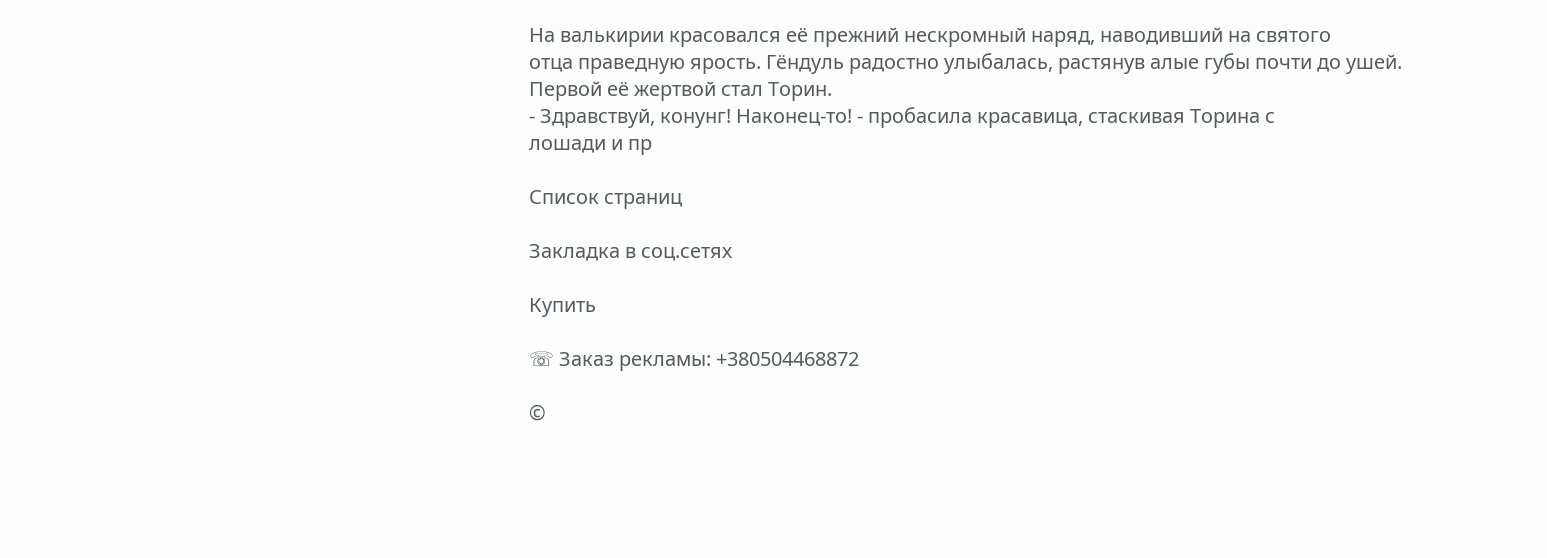На валькирии красовался её прежний нескромный наряд, наводивший на святого
отца праведную ярость. Гёндуль радостно улыбалась, растянув алые губы почти до ушей.
Первой её жертвой стал Торин.
- Здравствуй, конунг! Наконец-то! - пробасила красавица, стаскивая Торина с
лошади и пр

Список страниц

Закладка в соц.сетях

Купить

☏ Заказ рекламы: +380504468872

©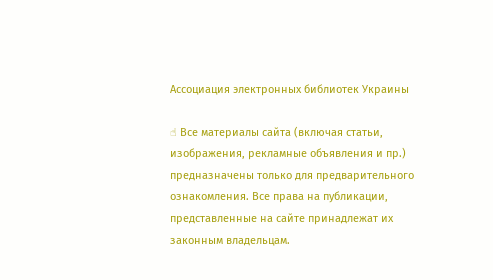Ассоциация электронных библиотек Украины

☝ Все материалы сайта (включая статьи, изображения, рекламные объявления и пр.) предназначены только для предварительного ознакомления. Все права на публикации, представленные на сайте принадлежат их законным владельцам.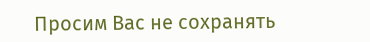Просим Вас не сохранять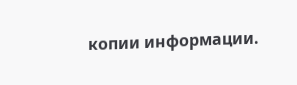копии информации.